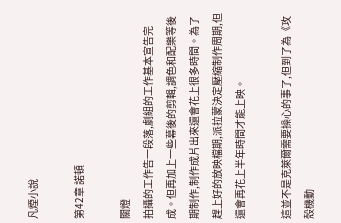凡煙小說

第42章 諾頓

關燈
拍攝的工作告一段落,劇組的工作基本宣告完成。但再加上一些幕後的剪輯,調色和配樂等後期制作,制作成片出來還會花上很多時間。為了趕上好的放映檔期,派拉蒙決定壓縮制作周期,但還會再花上半年時間才能上映。

這並不是克萊爾需要操心的事了,但到了為《攻殼機動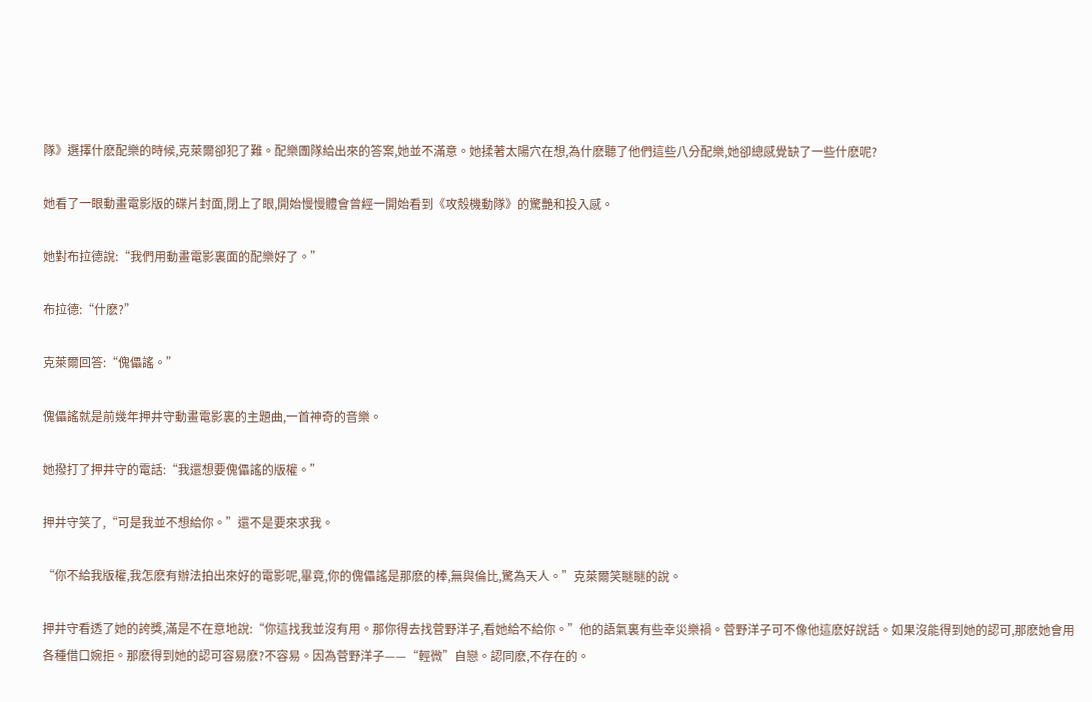隊》選擇什麽配樂的時候,克萊爾卻犯了難。配樂團隊給出來的答案,她並不滿意。她揉著太陽穴在想,為什麽聽了他們這些八分配樂,她卻總感覺缺了一些什麽呢?

她看了一眼動畫電影版的碟片封面,閉上了眼,開始慢慢體會曾經一開始看到《攻殼機動隊》的驚艷和投入感。

她對布拉德說:“我們用動畫電影裏面的配樂好了。”

布拉德:“什麽?”

克萊爾回答:“傀儡謠。”

傀儡謠就是前幾年押井守動畫電影裏的主題曲,一首神奇的音樂。

她撥打了押井守的電話:“我還想要傀儡謠的版權。”

押井守笑了,“可是我並不想給你。”還不是要來求我。

“你不給我版權,我怎麽有辦法拍出來好的電影呢,畢竟,你的傀儡謠是那麽的棒,無與倫比,驚為天人。”克萊爾笑瞇瞇的說。

押井守看透了她的誇獎,滿是不在意地說:“你這找我並沒有用。那你得去找菅野洋子,看她給不給你。”他的語氣裏有些幸災樂禍。菅野洋子可不像他這麽好說話。如果沒能得到她的認可,那麽她會用各種借口婉拒。那麽得到她的認可容易麽?不容易。因為菅野洋子——“輕微”自戀。認同麽,不存在的。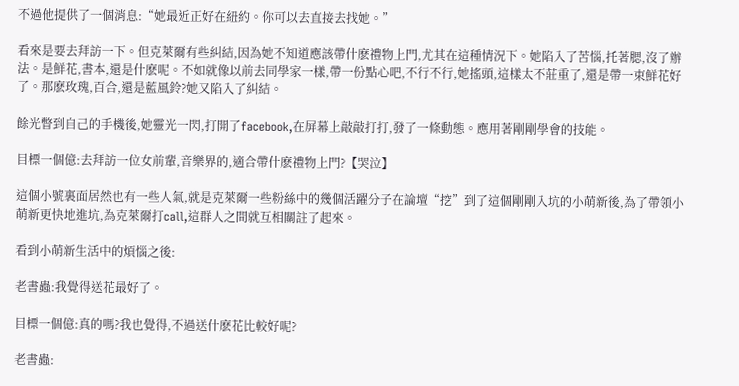不過他提供了一個消息:“她最近正好在紐約。你可以去直接去找她。”

看來是要去拜訪一下。但克萊爾有些糾結,因為她不知道應該帶什麽禮物上門,尤其在這種情況下。她陷入了苦惱,托著腮,沒了辦法。是鮮花,書本,還是什麽呢。不如就像以前去同學家一樣,帶一份點心吧,不行不行,她搖頭,這樣太不莊重了,還是帶一束鮮花好了。那麽玫瑰,百合,還是藍風鈴?她又陷入了糾結。

餘光瞥到自己的手機後,她靈光一閃,打開了facebook,在屏幕上敲敲打打,發了一條動態。應用著剛剛學會的技能。

目標一個億:去拜訪一位女前輩,音樂界的,適合帶什麽禮物上門?【哭泣】

這個小號裏面居然也有一些人氣,就是克萊爾一些粉絲中的幾個活躍分子在論壇“挖”到了這個剛剛入坑的小萌新後,為了帶領小萌新更快地進坑,為克萊爾打call,這群人之間就互相關註了起來。

看到小萌新生活中的煩惱之後:

老書蟲:我覺得送花最好了。

目標一個億:真的嗎?我也覺得,不過送什麽花比較好呢?

老書蟲: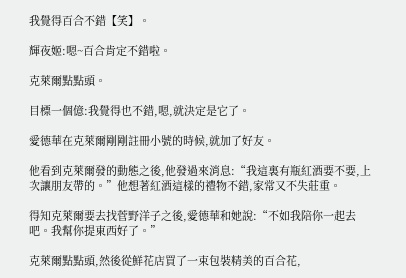我覺得百合不錯【笑】。

輝夜姬:嗯~百合肯定不錯啦。

克萊爾點點頭。

目標一個億:我覺得也不錯,嗯,就決定是它了。

愛德華在克萊爾剛剛註冊小號的時候,就加了好友。

他看到克萊爾發的動態之後,他發過來消息:“我這裏有瓶紅酒要不要,上次讓朋友帶的。”他想著紅酒這樣的禮物不錯,家常又不失莊重。

得知克萊爾要去找菅野洋子之後,愛德華和她說:“不如我陪你一起去吧。我幫你提東西好了。”

克萊爾點點頭,然後從鮮花店買了一束包裝精美的百合花,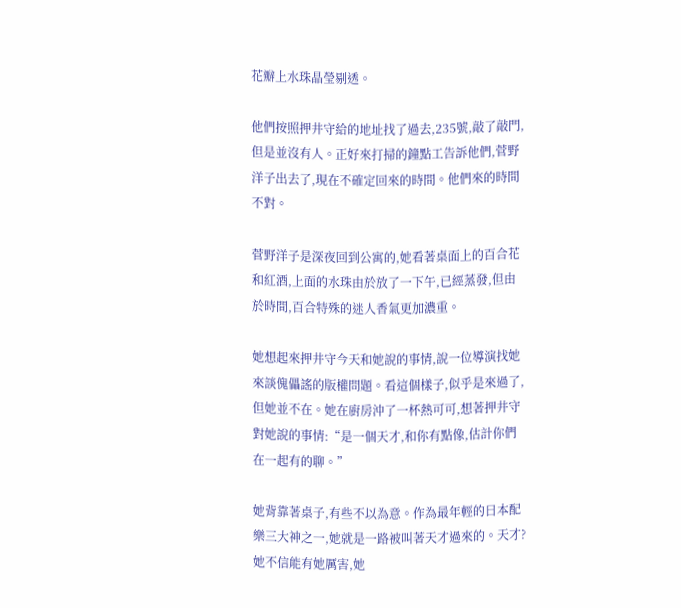花瓣上水珠晶瑩剔透。

他們按照押井守給的地址找了過去,235號,敲了敲門,但是並沒有人。正好來打掃的鐘點工告訴他們,菅野洋子出去了,現在不確定回來的時間。他們來的時間不對。

菅野洋子是深夜回到公寓的,她看著桌面上的百合花和紅酒,上面的水珠由於放了一下午,已經蒸發,但由於時間,百合特殊的迷人香氣更加濃重。

她想起來押井守今天和她說的事情,說一位導演找她來談傀儡謠的版權問題。看這個樣子,似乎是來過了,但她並不在。她在廚房沖了一杯熱可可,想著押井守對她說的事情:“是一個天才,和你有點像,估計你們在一起有的聊。”

她背靠著桌子,有些不以為意。作為最年輕的日本配樂三大神之一,她就是一路被叫著天才過來的。天才?她不信能有她厲害,她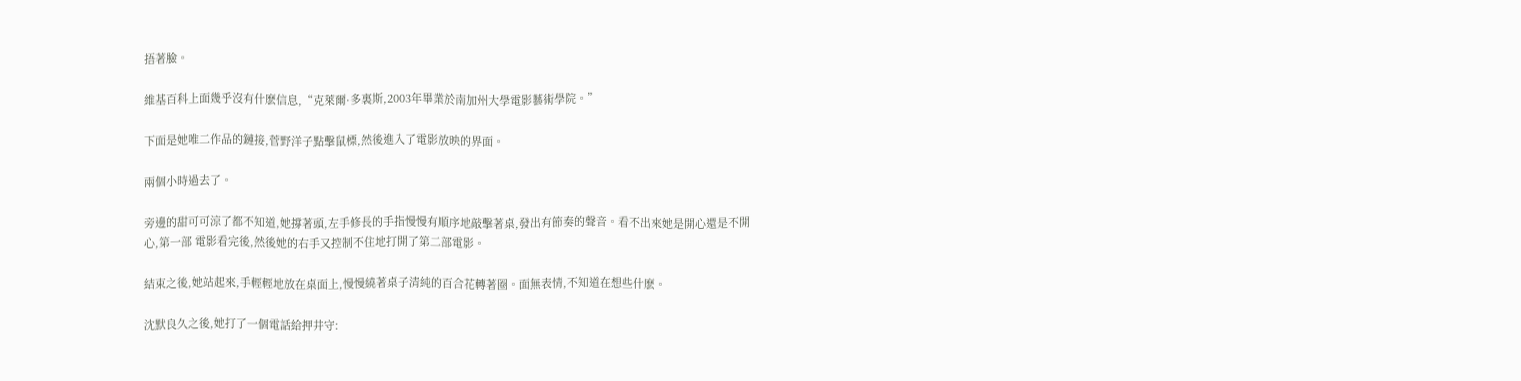捂著臉。

維基百科上面幾乎沒有什麽信息,“克萊爾·多裏斯,2003年畢業於南加州大學電影藝術學院。”

下面是她唯二作品的鏈接,菅野洋子點擊鼠標,然後進入了電影放映的界面。

兩個小時過去了。

旁邊的甜可可涼了都不知道,她撐著頭,左手修長的手指慢慢有順序地敲擊著桌,發出有節奏的聲音。看不出來她是開心還是不開心,第一部 電影看完後,然後她的右手又控制不住地打開了第二部電影。

結束之後,她站起來,手輕輕地放在桌面上,慢慢繞著桌子清純的百合花轉著圈。面無表情,不知道在想些什麽。

沈默良久之後,她打了一個電話給押井守: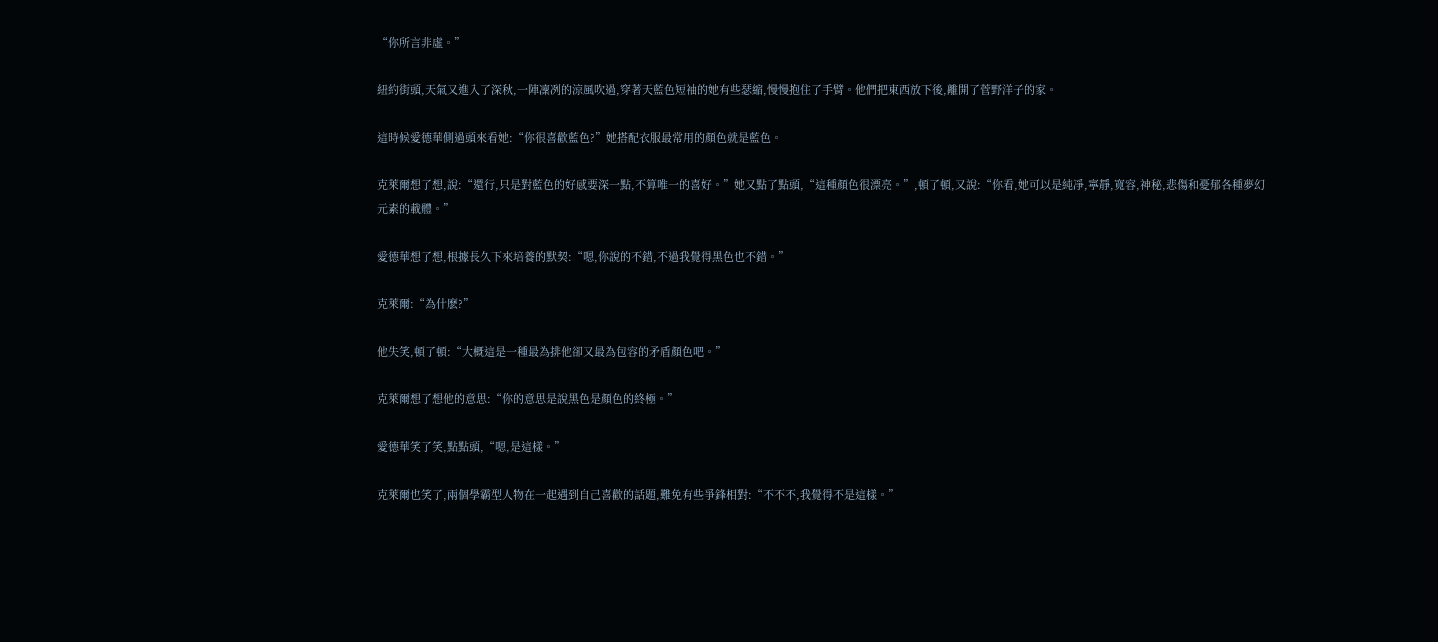“你所言非虛。”

紐約街頭,天氣又進入了深秋,一陣凜冽的涼風吹過,穿著天藍色短袖的她有些瑟縮,慢慢抱住了手臂。他們把東西放下後,離開了菅野洋子的家。

這時候愛德華側過頭來看她:“你很喜歡藍色?”她搭配衣服最常用的顏色就是藍色。

克萊爾想了想,說:“還行,只是對藍色的好感要深一點,不算唯一的喜好。”她又點了點頭,“這種顏色很漂亮。”,頓了頓,又說:“你看,她可以是純凈,寧靜,寬容,神秘,悲傷和憂郁各種夢幻元素的載體。”

愛德華想了想,根據長久下來培養的默契:“嗯,你說的不錯,不過我覺得黑色也不錯。”

克萊爾:“為什麽?”

他失笑,頓了頓:“大概這是一種最為排他卻又最為包容的矛盾顏色吧。”

克萊爾想了想他的意思:“你的意思是說黑色是顏色的終極。”

愛德華笑了笑,點點頭,“嗯,是這樣。”

克萊爾也笑了,兩個學霸型人物在一起遇到自己喜歡的話題,難免有些爭鋒相對:“不不不,我覺得不是這樣。”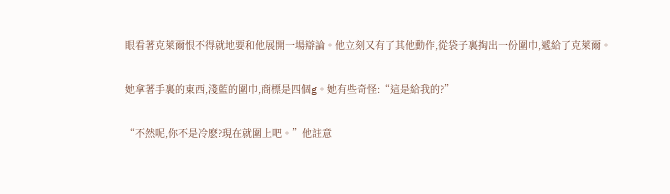眼看著克萊爾恨不得就地要和他展開一場辯論。他立刻又有了其他動作,從袋子裏掏出一份圍巾,遞給了克萊爾。

她拿著手裏的東西,淺藍的圍巾,商標是四個g。她有些奇怪:“這是給我的?”

“不然呢,你不是冷麽?現在就圍上吧。”他註意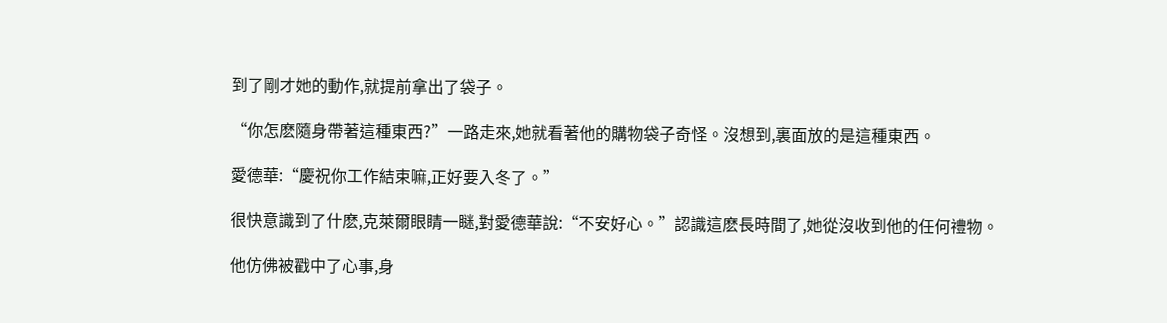到了剛才她的動作,就提前拿出了袋子。

“你怎麽隨身帶著這種東西?”一路走來,她就看著他的購物袋子奇怪。沒想到,裏面放的是這種東西。

愛德華:“慶祝你工作結束嘛,正好要入冬了。”

很快意識到了什麽,克萊爾眼睛一瞇,對愛德華說:“不安好心。”認識這麽長時間了,她從沒收到他的任何禮物。

他仿佛被戳中了心事,身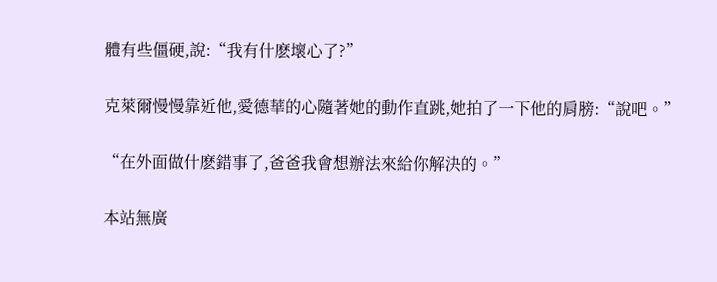體有些僵硬,說:“我有什麽壞心了?”

克萊爾慢慢靠近他,愛德華的心隨著她的動作直跳,她拍了一下他的肩膀:“說吧。”

“在外面做什麽錯事了,爸爸我會想辦法來給你解決的。”

本站無廣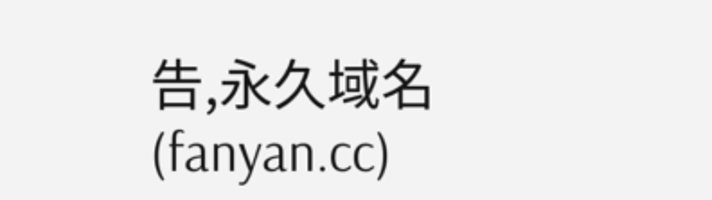告,永久域名(fanyan.cc)